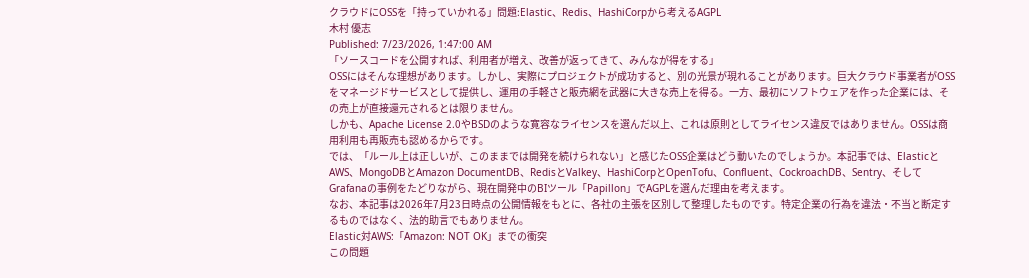クラウドにOSSを「持っていかれる」問題:Elastic、Redis、HashiCorpから考えるAGPL
木村 優志
Published: 7/23/2026, 1:47:00 AM
「ソースコードを公開すれば、利用者が増え、改善が返ってきて、みんなが得をする」
OSSにはそんな理想があります。しかし、実際にプロジェクトが成功すると、別の光景が現れることがあります。巨大クラウド事業者がOSSをマネージドサービスとして提供し、運用の手軽さと販売網を武器に大きな売上を得る。一方、最初にソフトウェアを作った企業には、その売上が直接還元されるとは限りません。
しかも、Apache License 2.0やBSDのような寛容なライセンスを選んだ以上、これは原則としてライセンス違反ではありません。OSSは商用利用も再販売も認めるからです。
では、「ルール上は正しいが、このままでは開発を続けられない」と感じたOSS企業はどう動いたのでしょうか。本記事では、ElasticとAWS、MongoDBとAmazon DocumentDB、RedisとValkey、HashiCorpとOpenTofu、Confluent、CockroachDB、Sentry、そしてGrafanaの事例をたどりながら、現在開発中のBIツール「Papillon」でAGPLを選んだ理由を考えます。
なお、本記事は2026年7月23日時点の公開情報をもとに、各社の主張を区別して整理したものです。特定企業の行為を違法・不当と断定するものではなく、法的助言でもありません。
Elastic対AWS:「Amazon: NOT OK」までの衝突
この問題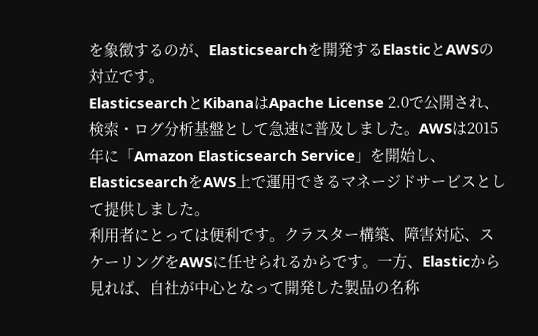を象徴するのが、Elasticsearchを開発するElasticとAWSの対立です。
ElasticsearchとKibanaはApache License 2.0で公開され、検索・ログ分析基盤として急速に普及しました。AWSは2015年に「Amazon Elasticsearch Service」を開始し、ElasticsearchをAWS上で運用できるマネージドサービスとして提供しました。
利用者にとっては便利です。クラスター構築、障害対応、スケーリングをAWSに任せられるからです。一方、Elasticから見れば、自社が中心となって開発した製品の名称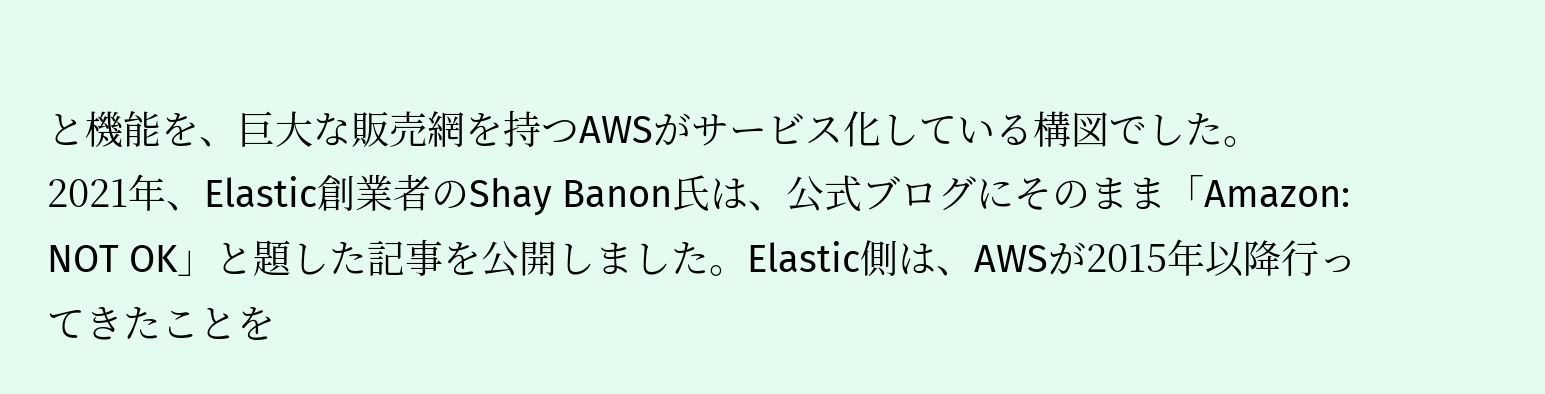と機能を、巨大な販売網を持つAWSがサービス化している構図でした。
2021年、Elastic創業者のShay Banon氏は、公式ブログにそのまま「Amazon: NOT OK」と題した記事を公開しました。Elastic側は、AWSが2015年以降行ってきたことを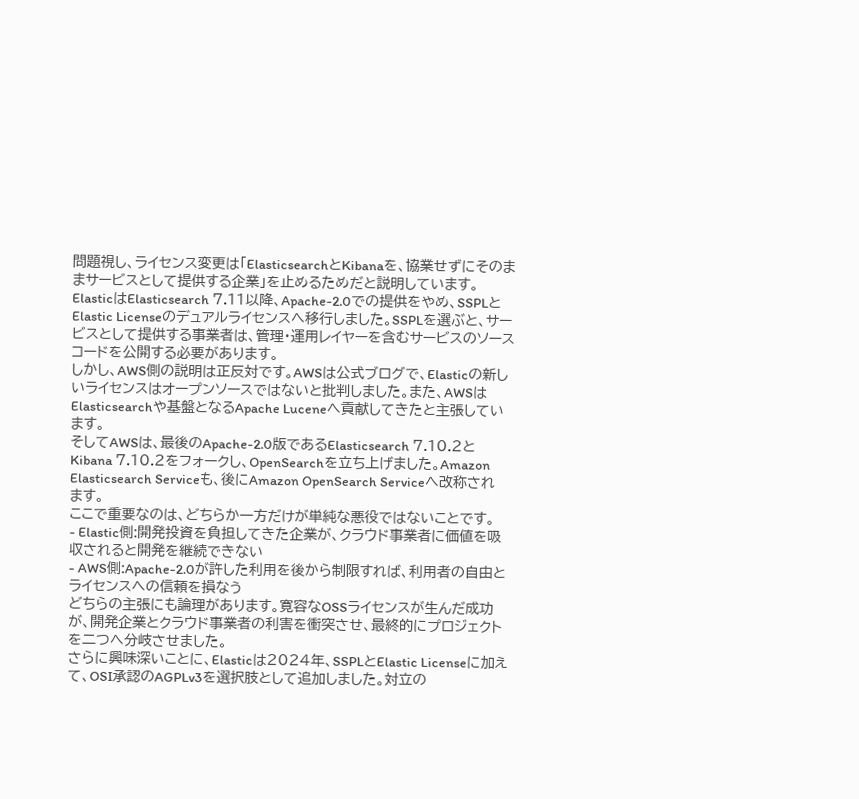問題視し、ライセンス変更は「ElasticsearchとKibanaを、協業せずにそのままサービスとして提供する企業」を止めるためだと説明しています。
ElasticはElasticsearch 7.11以降、Apache-2.0での提供をやめ、SSPLとElastic Licenseのデュアルライセンスへ移行しました。SSPLを選ぶと、サービスとして提供する事業者は、管理・運用レイヤーを含むサービスのソースコードを公開する必要があります。
しかし、AWS側の説明は正反対です。AWSは公式ブログで、Elasticの新しいライセンスはオープンソースではないと批判しました。また、AWSはElasticsearchや基盤となるApache Luceneへ貢献してきたと主張しています。
そしてAWSは、最後のApache-2.0版であるElasticsearch 7.10.2とKibana 7.10.2をフォークし、OpenSearchを立ち上げました。Amazon Elasticsearch Serviceも、後にAmazon OpenSearch Serviceへ改称されます。
ここで重要なのは、どちらか一方だけが単純な悪役ではないことです。
- Elastic側:開発投資を負担してきた企業が、クラウド事業者に価値を吸収されると開発を継続できない
- AWS側:Apache-2.0が許した利用を後から制限すれば、利用者の自由とライセンスへの信頼を損なう
どちらの主張にも論理があります。寛容なOSSライセンスが生んだ成功が、開発企業とクラウド事業者の利害を衝突させ、最終的にプロジェクトを二つへ分岐させました。
さらに興味深いことに、Elasticは2024年、SSPLとElastic Licenseに加えて、OSI承認のAGPLv3を選択肢として追加しました。対立の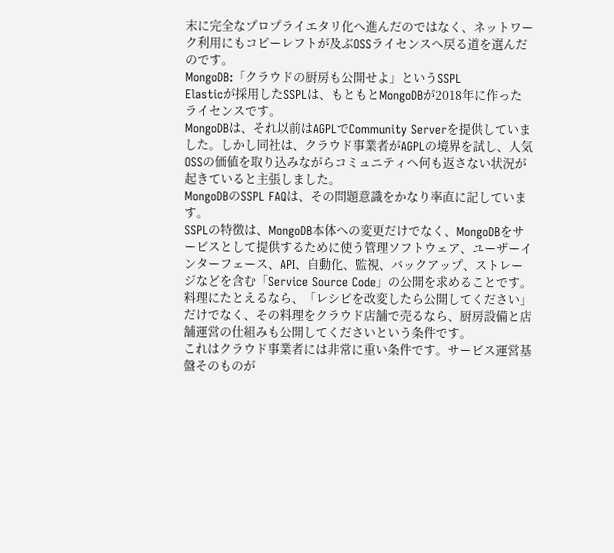末に完全なプロプライエタリ化へ進んだのではなく、ネットワーク利用にもコピーレフトが及ぶOSSライセンスへ戻る道を選んだのです。
MongoDB:「クラウドの厨房も公開せよ」というSSPL
Elasticが採用したSSPLは、もともとMongoDBが2018年に作ったライセンスです。
MongoDBは、それ以前はAGPLでCommunity Serverを提供していました。しかし同社は、クラウド事業者がAGPLの境界を試し、人気OSSの価値を取り込みながらコミュニティへ何も返さない状況が起きていると主張しました。
MongoDBのSSPL FAQは、その問題意識をかなり率直に記しています。
SSPLの特徴は、MongoDB本体への変更だけでなく、MongoDBをサービスとして提供するために使う管理ソフトウェア、ユーザーインターフェース、API、自動化、監視、バックアップ、ストレージなどを含む「Service Source Code」の公開を求めることです。
料理にたとえるなら、「レシピを改変したら公開してください」だけでなく、その料理をクラウド店舗で売るなら、厨房設備と店舗運営の仕組みも公開してくださいという条件です。
これはクラウド事業者には非常に重い条件です。サービス運営基盤そのものが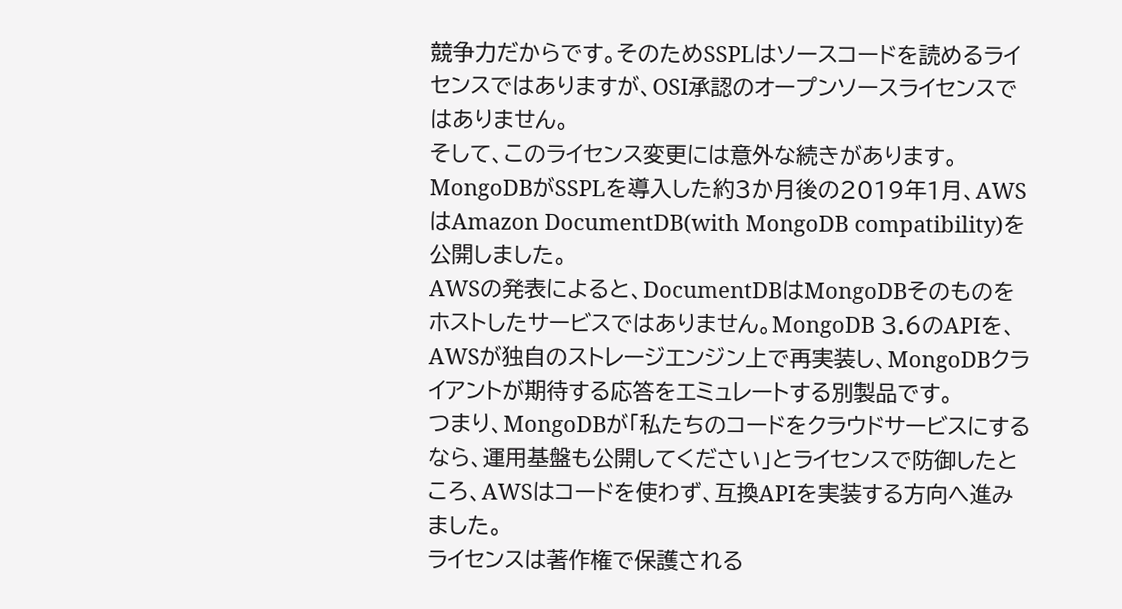競争力だからです。そのためSSPLはソースコードを読めるライセンスではありますが、OSI承認のオープンソースライセンスではありません。
そして、このライセンス変更には意外な続きがあります。MongoDBがSSPLを導入した約3か月後の2019年1月、AWSはAmazon DocumentDB(with MongoDB compatibility)を公開しました。
AWSの発表によると、DocumentDBはMongoDBそのものをホストしたサービスではありません。MongoDB 3.6のAPIを、AWSが独自のストレージエンジン上で再実装し、MongoDBクライアントが期待する応答をエミュレートする別製品です。
つまり、MongoDBが「私たちのコードをクラウドサービスにするなら、運用基盤も公開してください」とライセンスで防御したところ、AWSはコードを使わず、互換APIを実装する方向へ進みました。
ライセンスは著作権で保護される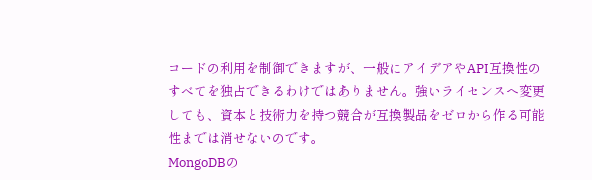コードの利用を制御できますが、一般にアイデアやAPI互換性のすべてを独占できるわけではありません。強いライセンスへ変更しても、資本と技術力を持つ競合が互換製品をゼロから作る可能性までは消せないのです。
MongoDBの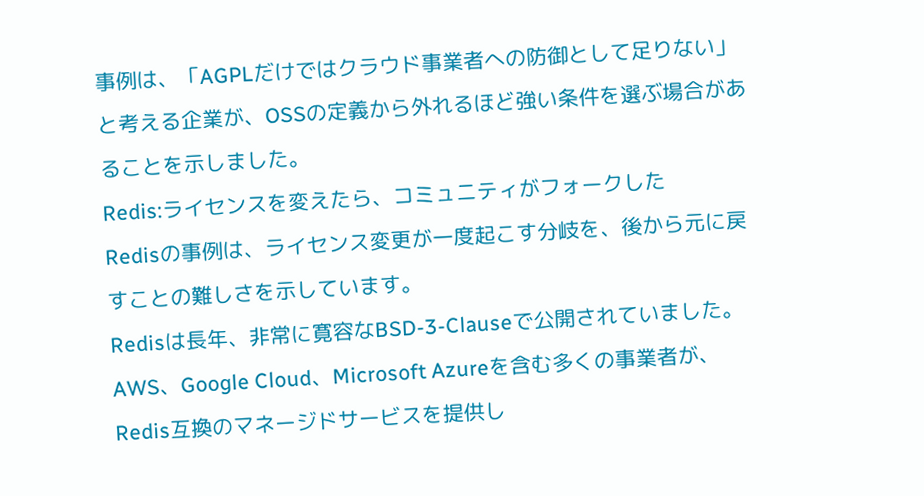事例は、「AGPLだけではクラウド事業者への防御として足りない」と考える企業が、OSSの定義から外れるほど強い条件を選ぶ場合があることを示しました。
Redis:ライセンスを変えたら、コミュニティがフォークした
Redisの事例は、ライセンス変更が一度起こす分岐を、後から元に戻すことの難しさを示しています。
Redisは長年、非常に寛容なBSD-3-Clauseで公開されていました。AWS、Google Cloud、Microsoft Azureを含む多くの事業者が、Redis互換のマネージドサービスを提供し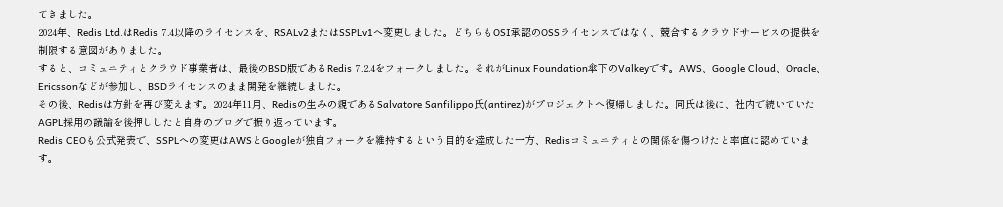てきました。
2024年、Redis Ltd.はRedis 7.4以降のライセンスを、RSALv2またはSSPLv1へ変更しました。どちらもOSI承認のOSSライセンスではなく、競合するクラウドサービスの提供を制限する意図がありました。
すると、コミュニティとクラウド事業者は、最後のBSD版であるRedis 7.2.4をフォークしました。それがLinux Foundation傘下のValkeyです。AWS、Google Cloud、Oracle、Ericssonなどが参加し、BSDライセンスのまま開発を継続しました。
その後、Redisは方針を再び変えます。2024年11月、Redisの生みの親であるSalvatore Sanfilippo氏(antirez)がプロジェクトへ復帰しました。同氏は後に、社内で続いていたAGPL採用の議論を後押ししたと自身のブログで振り返っています。
Redis CEOも公式発表で、SSPLへの変更はAWSとGoogleが独自フォークを維持するという目的を達成した一方、Redisコミュニティとの関係を傷つけたと率直に認めています。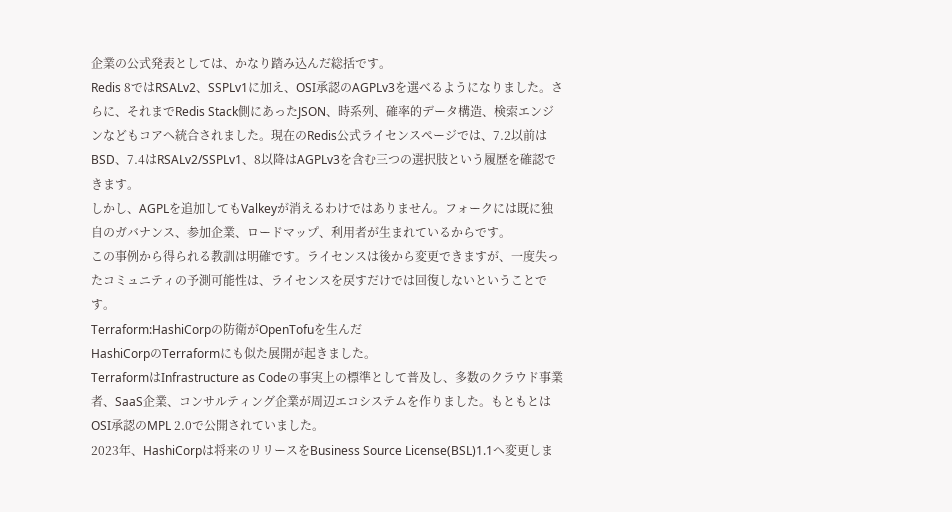企業の公式発表としては、かなり踏み込んだ総括です。
Redis 8ではRSALv2、SSPLv1に加え、OSI承認のAGPLv3を選べるようになりました。さらに、それまでRedis Stack側にあったJSON、時系列、確率的データ構造、検索エンジンなどもコアへ統合されました。現在のRedis公式ライセンスページでは、7.2以前はBSD、7.4はRSALv2/SSPLv1、8以降はAGPLv3を含む三つの選択肢という履歴を確認できます。
しかし、AGPLを追加してもValkeyが消えるわけではありません。フォークには既に独自のガバナンス、参加企業、ロードマップ、利用者が生まれているからです。
この事例から得られる教訓は明確です。ライセンスは後から変更できますが、一度失ったコミュニティの予測可能性は、ライセンスを戻すだけでは回復しないということです。
Terraform:HashiCorpの防衛がOpenTofuを生んだ
HashiCorpのTerraformにも似た展開が起きました。
TerraformはInfrastructure as Codeの事実上の標準として普及し、多数のクラウド事業者、SaaS企業、コンサルティング企業が周辺エコシステムを作りました。もともとはOSI承認のMPL 2.0で公開されていました。
2023年、HashiCorpは将来のリリースをBusiness Source License(BSL)1.1へ変更しま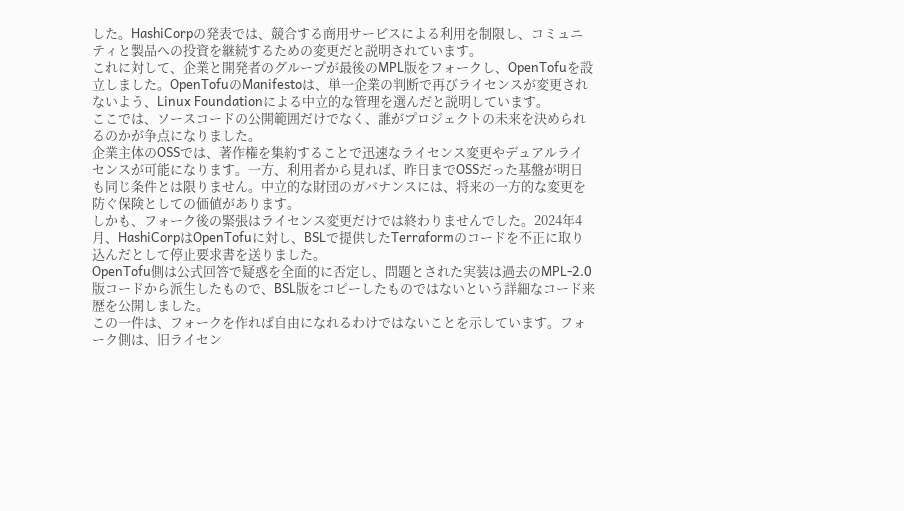した。HashiCorpの発表では、競合する商用サービスによる利用を制限し、コミュニティと製品への投資を継続するための変更だと説明されています。
これに対して、企業と開発者のグループが最後のMPL版をフォークし、OpenTofuを設立しました。OpenTofuのManifestoは、単一企業の判断で再びライセンスが変更されないよう、Linux Foundationによる中立的な管理を選んだと説明しています。
ここでは、ソースコードの公開範囲だけでなく、誰がプロジェクトの未来を決められるのかが争点になりました。
企業主体のOSSでは、著作権を集約することで迅速なライセンス変更やデュアルライセンスが可能になります。一方、利用者から見れば、昨日までOSSだった基盤が明日も同じ条件とは限りません。中立的な財団のガバナンスには、将来の一方的な変更を防ぐ保険としての価値があります。
しかも、フォーク後の緊張はライセンス変更だけでは終わりませんでした。2024年4月、HashiCorpはOpenTofuに対し、BSLで提供したTerraformのコードを不正に取り込んだとして停止要求書を送りました。
OpenTofu側は公式回答で疑惑を全面的に否定し、問題とされた実装は過去のMPL-2.0版コードから派生したもので、BSL版をコピーしたものではないという詳細なコード来歴を公開しました。
この一件は、フォークを作れば自由になれるわけではないことを示しています。フォーク側は、旧ライセン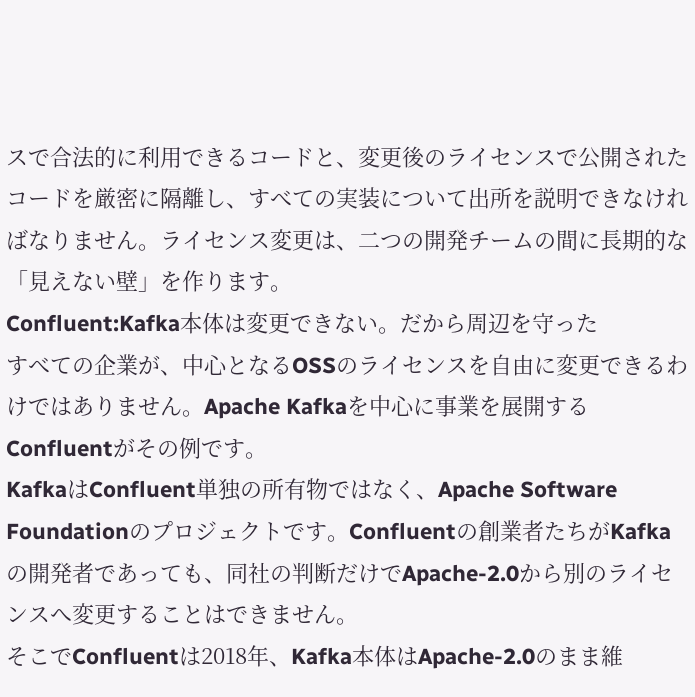スで合法的に利用できるコードと、変更後のライセンスで公開されたコードを厳密に隔離し、すべての実装について出所を説明できなければなりません。ライセンス変更は、二つの開発チームの間に長期的な「見えない壁」を作ります。
Confluent:Kafka本体は変更できない。だから周辺を守った
すべての企業が、中心となるOSSのライセンスを自由に変更できるわけではありません。Apache Kafkaを中心に事業を展開するConfluentがその例です。
KafkaはConfluent単独の所有物ではなく、Apache Software Foundationのプロジェクトです。Confluentの創業者たちがKafkaの開発者であっても、同社の判断だけでApache-2.0から別のライセンスへ変更することはできません。
そこでConfluentは2018年、Kafka本体はApache-2.0のまま維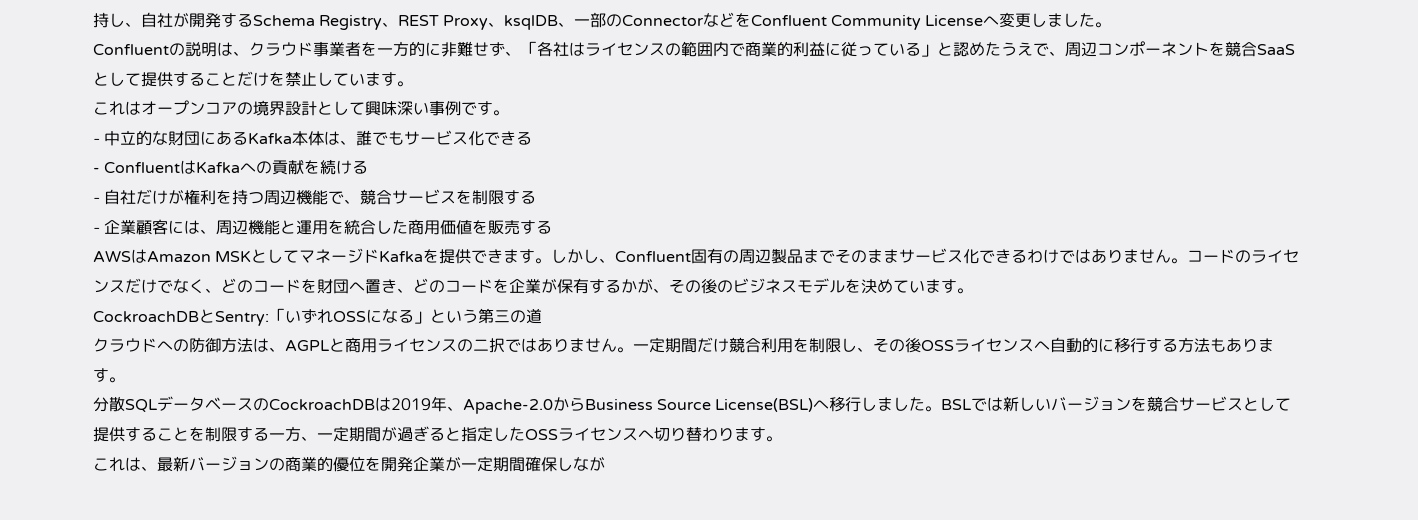持し、自社が開発するSchema Registry、REST Proxy、ksqlDB、一部のConnectorなどをConfluent Community Licenseへ変更しました。
Confluentの説明は、クラウド事業者を一方的に非難せず、「各社はライセンスの範囲内で商業的利益に従っている」と認めたうえで、周辺コンポーネントを競合SaaSとして提供することだけを禁止しています。
これはオープンコアの境界設計として興味深い事例です。
- 中立的な財団にあるKafka本体は、誰でもサービス化できる
- ConfluentはKafkaへの貢献を続ける
- 自社だけが権利を持つ周辺機能で、競合サービスを制限する
- 企業顧客には、周辺機能と運用を統合した商用価値を販売する
AWSはAmazon MSKとしてマネージドKafkaを提供できます。しかし、Confluent固有の周辺製品までそのままサービス化できるわけではありません。コードのライセンスだけでなく、どのコードを財団へ置き、どのコードを企業が保有するかが、その後のビジネスモデルを決めています。
CockroachDBとSentry:「いずれOSSになる」という第三の道
クラウドへの防御方法は、AGPLと商用ライセンスの二択ではありません。一定期間だけ競合利用を制限し、その後OSSライセンスへ自動的に移行する方法もあります。
分散SQLデータベースのCockroachDBは2019年、Apache-2.0からBusiness Source License(BSL)へ移行しました。BSLでは新しいバージョンを競合サービスとして提供することを制限する一方、一定期間が過ぎると指定したOSSライセンスへ切り替わります。
これは、最新バージョンの商業的優位を開発企業が一定期間確保しなが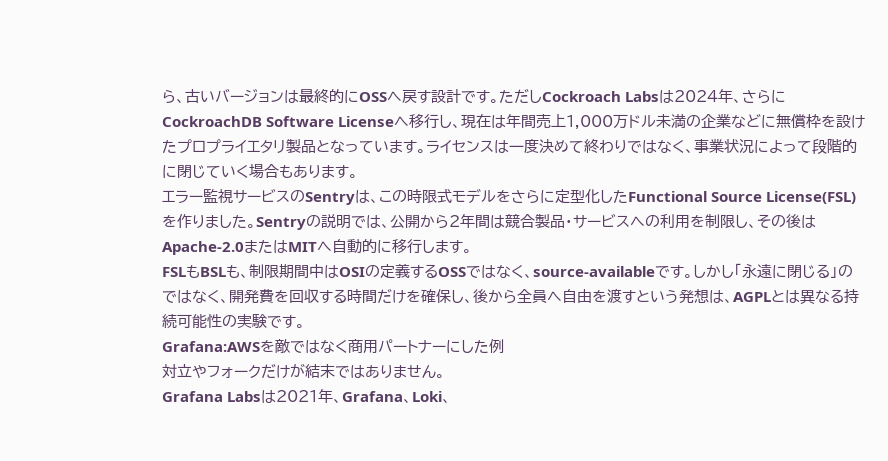ら、古いバージョンは最終的にOSSへ戻す設計です。ただしCockroach Labsは2024年、さらにCockroachDB Software Licenseへ移行し、現在は年間売上1,000万ドル未満の企業などに無償枠を設けたプロプライエタリ製品となっています。ライセンスは一度決めて終わりではなく、事業状況によって段階的に閉じていく場合もあります。
エラー監視サービスのSentryは、この時限式モデルをさらに定型化したFunctional Source License(FSL)を作りました。Sentryの説明では、公開から2年間は競合製品・サービスへの利用を制限し、その後はApache-2.0またはMITへ自動的に移行します。
FSLもBSLも、制限期間中はOSIの定義するOSSではなく、source-availableです。しかし「永遠に閉じる」のではなく、開発費を回収する時間だけを確保し、後から全員へ自由を渡すという発想は、AGPLとは異なる持続可能性の実験です。
Grafana:AWSを敵ではなく商用パートナーにした例
対立やフォークだけが結末ではありません。
Grafana Labsは2021年、Grafana、Loki、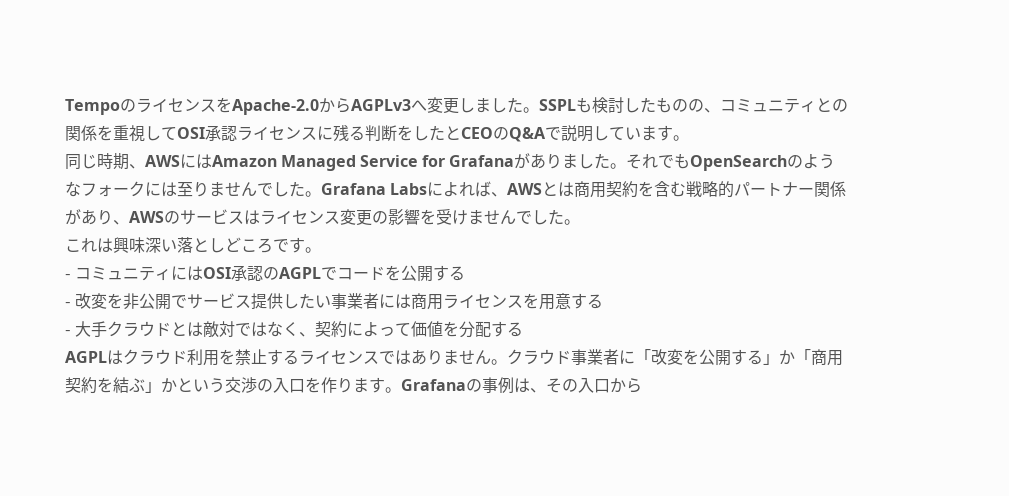TempoのライセンスをApache-2.0からAGPLv3へ変更しました。SSPLも検討したものの、コミュニティとの関係を重視してOSI承認ライセンスに残る判断をしたとCEOのQ&Aで説明しています。
同じ時期、AWSにはAmazon Managed Service for Grafanaがありました。それでもOpenSearchのようなフォークには至りませんでした。Grafana Labsによれば、AWSとは商用契約を含む戦略的パートナー関係があり、AWSのサービスはライセンス変更の影響を受けませんでした。
これは興味深い落としどころです。
- コミュニティにはOSI承認のAGPLでコードを公開する
- 改変を非公開でサービス提供したい事業者には商用ライセンスを用意する
- 大手クラウドとは敵対ではなく、契約によって価値を分配する
AGPLはクラウド利用を禁止するライセンスではありません。クラウド事業者に「改変を公開する」か「商用契約を結ぶ」かという交渉の入口を作ります。Grafanaの事例は、その入口から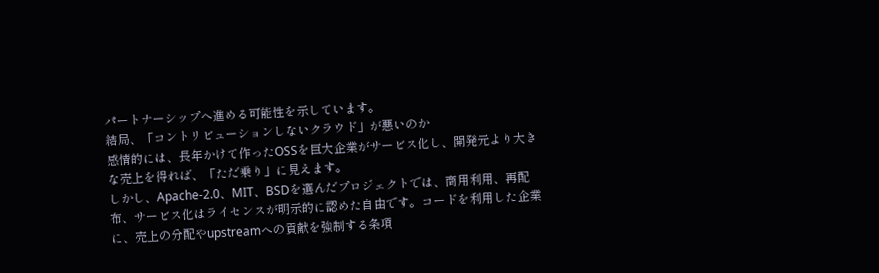パートナーシップへ進める可能性を示しています。
結局、「コントリビューションしないクラウド」が悪いのか
感情的には、長年かけて作ったOSSを巨大企業がサービス化し、開発元より大きな売上を得れば、「ただ乗り」に見えます。
しかし、Apache-2.0、MIT、BSDを選んだプロジェクトでは、商用利用、再配布、サービス化はライセンスが明示的に認めた自由です。コードを利用した企業に、売上の分配やupstreamへの貢献を強制する条項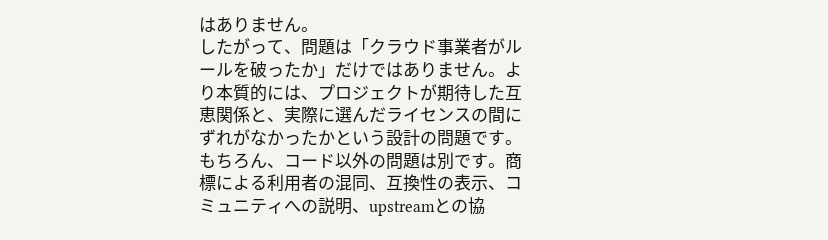はありません。
したがって、問題は「クラウド事業者がルールを破ったか」だけではありません。より本質的には、プロジェクトが期待した互恵関係と、実際に選んだライセンスの間にずれがなかったかという設計の問題です。
もちろん、コード以外の問題は別です。商標による利用者の混同、互換性の表示、コミュニティへの説明、upstreamとの協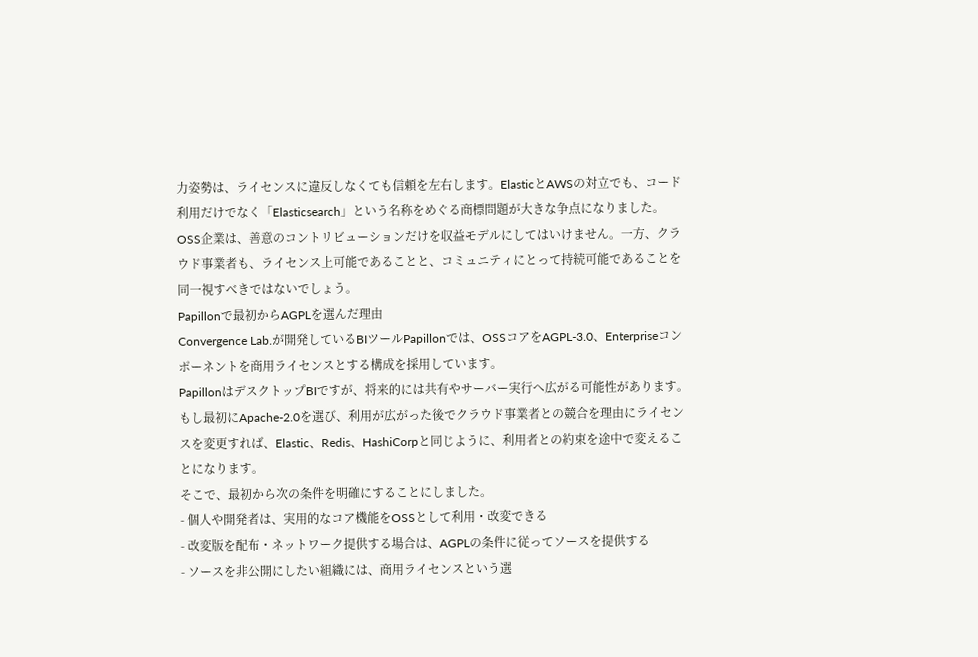力姿勢は、ライセンスに違反しなくても信頼を左右します。ElasticとAWSの対立でも、コード利用だけでなく「Elasticsearch」という名称をめぐる商標問題が大きな争点になりました。
OSS企業は、善意のコントリビューションだけを収益モデルにしてはいけません。一方、クラウド事業者も、ライセンス上可能であることと、コミュニティにとって持続可能であることを同一視すべきではないでしょう。
Papillonで最初からAGPLを選んだ理由
Convergence Lab.が開発しているBIツールPapillonでは、OSSコアをAGPL-3.0、Enterpriseコンポーネントを商用ライセンスとする構成を採用しています。
PapillonはデスクトップBIですが、将来的には共有やサーバー実行へ広がる可能性があります。もし最初にApache-2.0を選び、利用が広がった後でクラウド事業者との競合を理由にライセンスを変更すれば、Elastic、Redis、HashiCorpと同じように、利用者との約束を途中で変えることになります。
そこで、最初から次の条件を明確にすることにしました。
- 個人や開発者は、実用的なコア機能をOSSとして利用・改変できる
- 改変版を配布・ネットワーク提供する場合は、AGPLの条件に従ってソースを提供する
- ソースを非公開にしたい組織には、商用ライセンスという選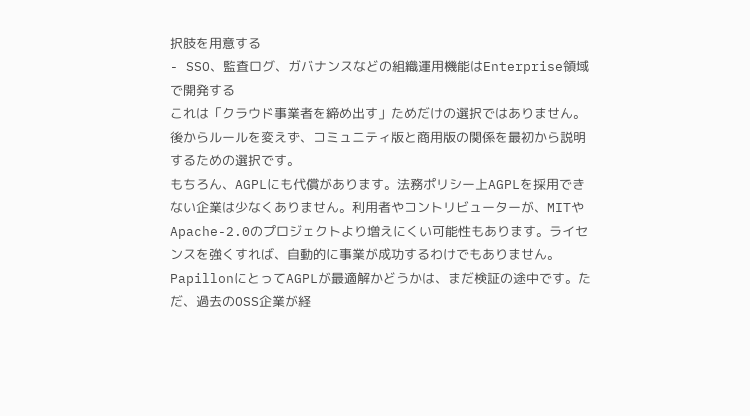択肢を用意する
- SSO、監査ログ、ガバナンスなどの組織運用機能はEnterprise領域で開発する
これは「クラウド事業者を締め出す」ためだけの選択ではありません。後からルールを変えず、コミュニティ版と商用版の関係を最初から説明するための選択です。
もちろん、AGPLにも代償があります。法務ポリシー上AGPLを採用できない企業は少なくありません。利用者やコントリビューターが、MITやApache-2.0のプロジェクトより増えにくい可能性もあります。ライセンスを強くすれば、自動的に事業が成功するわけでもありません。
PapillonにとってAGPLが最適解かどうかは、まだ検証の途中です。ただ、過去のOSS企業が経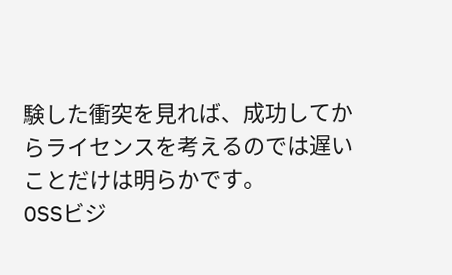験した衝突を見れば、成功してからライセンスを考えるのでは遅いことだけは明らかです。
OSSビジ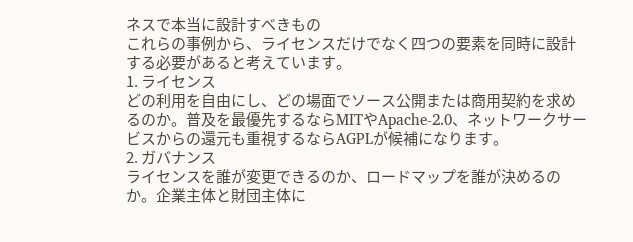ネスで本当に設計すべきもの
これらの事例から、ライセンスだけでなく四つの要素を同時に設計する必要があると考えています。
1. ライセンス
どの利用を自由にし、どの場面でソース公開または商用契約を求めるのか。普及を最優先するならMITやApache-2.0、ネットワークサービスからの還元も重視するならAGPLが候補になります。
2. ガバナンス
ライセンスを誰が変更できるのか、ロードマップを誰が決めるのか。企業主体と財団主体に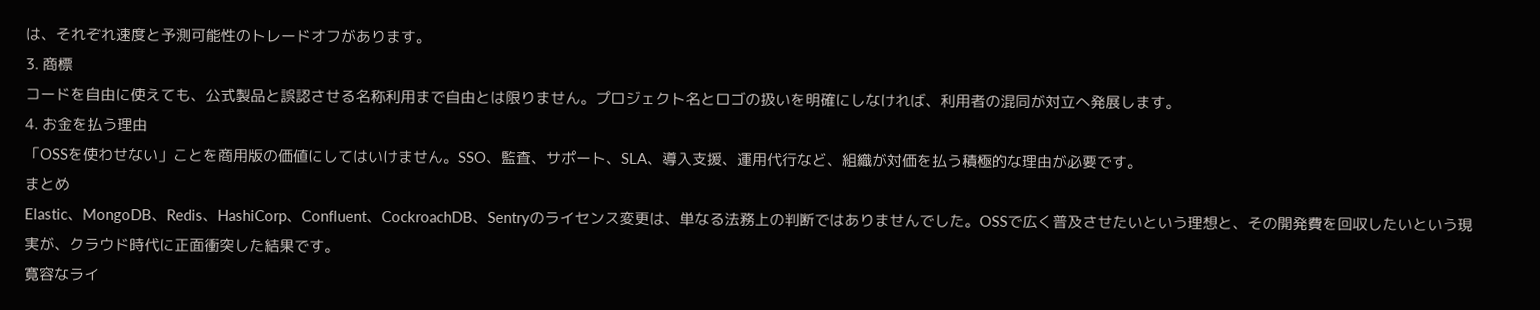は、それぞれ速度と予測可能性のトレードオフがあります。
3. 商標
コードを自由に使えても、公式製品と誤認させる名称利用まで自由とは限りません。プロジェクト名とロゴの扱いを明確にしなければ、利用者の混同が対立へ発展します。
4. お金を払う理由
「OSSを使わせない」ことを商用版の価値にしてはいけません。SSO、監査、サポート、SLA、導入支援、運用代行など、組織が対価を払う積極的な理由が必要です。
まとめ
Elastic、MongoDB、Redis、HashiCorp、Confluent、CockroachDB、Sentryのライセンス変更は、単なる法務上の判断ではありませんでした。OSSで広く普及させたいという理想と、その開発費を回収したいという現実が、クラウド時代に正面衝突した結果です。
寛容なライ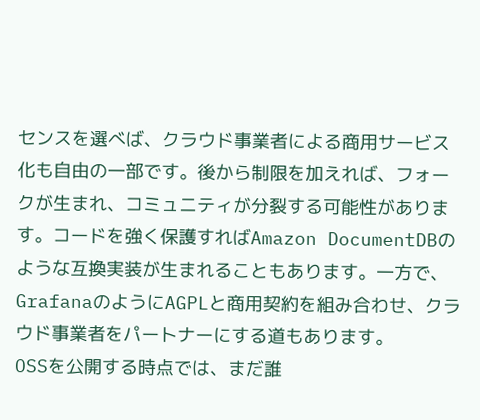センスを選べば、クラウド事業者による商用サービス化も自由の一部です。後から制限を加えれば、フォークが生まれ、コミュニティが分裂する可能性があります。コードを強く保護すればAmazon DocumentDBのような互換実装が生まれることもあります。一方で、GrafanaのようにAGPLと商用契約を組み合わせ、クラウド事業者をパートナーにする道もあります。
OSSを公開する時点では、まだ誰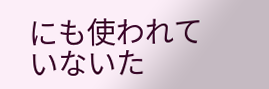にも使われていないた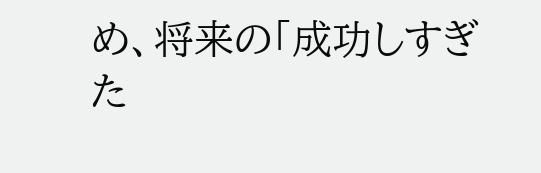め、将来の「成功しすぎた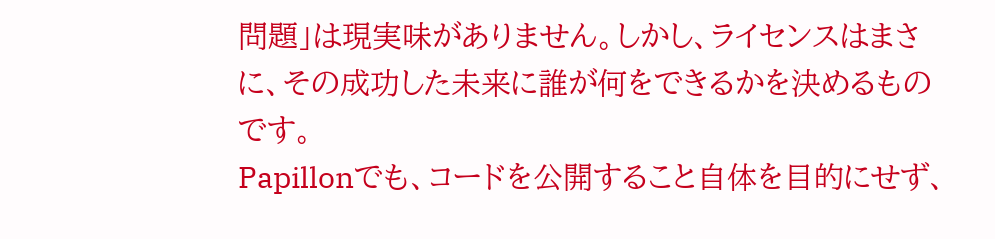問題」は現実味がありません。しかし、ライセンスはまさに、その成功した未来に誰が何をできるかを決めるものです。
Papillonでも、コードを公開すること自体を目的にせず、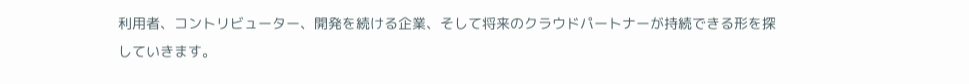利用者、コントリビューター、開発を続ける企業、そして将来のクラウドパートナーが持続できる形を探していきます。